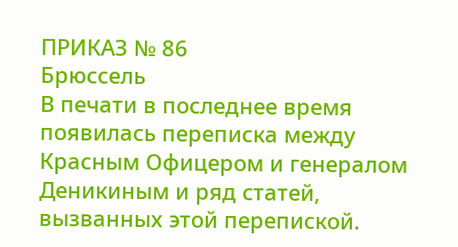ПРИКАЗ № 86
Брюссель
В печати в последнее время появилась переписка между Красным Офицером и генералом Деникиным и ряд статей, вызванных этой перепиской.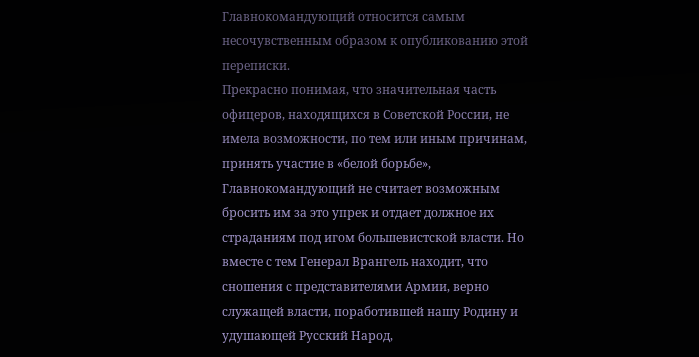Главнокомандующий относится самым несочувственным образом к опубликованию этой переписки.
Прекрасно понимая, что значительная часть офицеров, находящихся в Советской России, не имела возможности, по тем или иным причинам, принять участие в «белой борьбе», Главнокомандующий не считает возможным бросить им за это упрек и отдает должное их страданиям под игом большевистской власти. Но вместе с тем Генерал Врангель находит, что сношения с представителями Армии, верно служащей власти, поработившей нашу Родину и удушающей Русский Народ,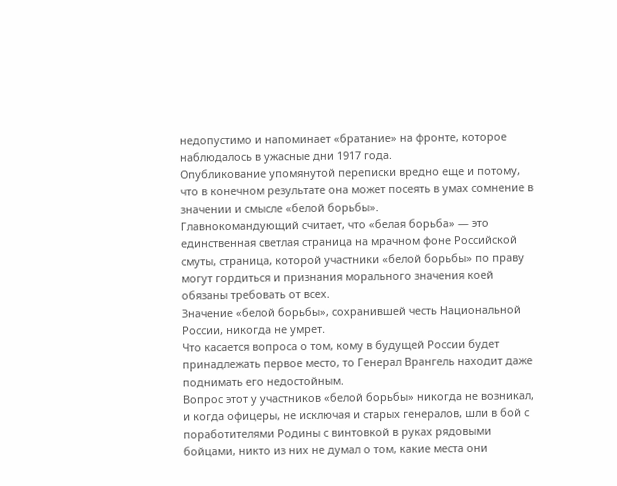недопустимо и напоминает «братание» на фронте, которое наблюдалось в ужасные дни 1917 года.
Опубликование упомянутой переписки вредно еще и потому, что в конечном результате она может посеять в умах сомнение в значении и смысле «белой борьбы».
Главнокомандующий считает, что «белая борьба» — это единственная светлая страница на мрачном фоне Российской смуты, страница, которой участники «белой борьбы» по праву могут гордиться и признания морального значения коей обязаны требовать от всех.
Значение «белой борьбы», сохранившей честь Национальной России, никогда не умрет.
Что касается вопроса о том, кому в будущей России будет принадлежать первое место, то Генерал Врангель находит даже поднимать его недостойным.
Вопрос этот у участников «белой борьбы» никогда не возникал, и когда офицеры, не исключая и старых генералов, шли в бой с поработителями Родины с винтовкой в руках рядовыми бойцами, никто из них не думал о том, какие места они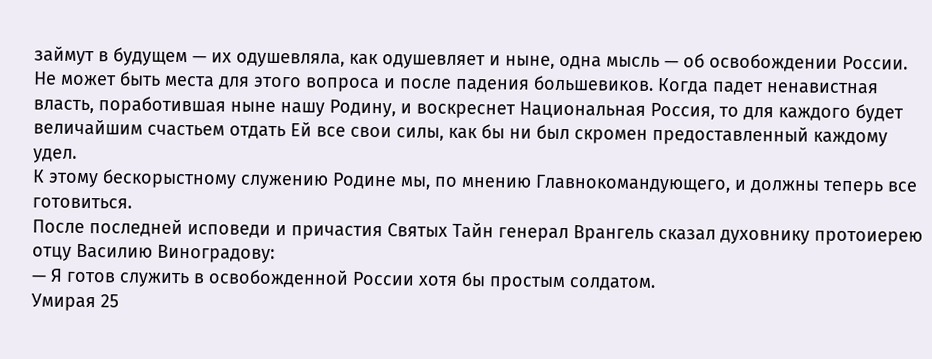займут в будущем — их одушевляла, как одушевляет и ныне, одна мысль — об освобождении России.
Не может быть места для этого вопроса и после падения большевиков. Когда падет ненавистная власть, поработившая ныне нашу Родину, и воскреснет Национальная Россия, то для каждого будет величайшим счастьем отдать Ей все свои силы, как бы ни был скромен предоставленный каждому удел.
К этому бескорыстному служению Родине мы, по мнению Главнокомандующего, и должны теперь все готовиться.
После последней исповеди и причастия Святых Тайн генерал Врангель сказал духовнику протоиерею отцу Василию Виноградову:
— Я готов служить в освобожденной России хотя бы простым солдатом.
Умирая 25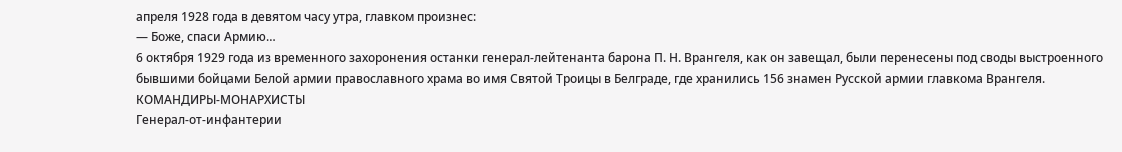апреля 1928 года в девятом часу утра, главком произнес:
— Боже, спаси Армию…
6 октября 1929 года из временного захоронения останки генерал-лейтенанта барона П. Н. Врангеля, как он завещал, были перенесены под своды выстроенного бывшими бойцами Белой армии православного храма во имя Святой Троицы в Белграде, где хранились 156 знамен Русской армии главкома Врангеля.
КОМАНДИРЫ-МОНАРХИСТЫ
Генерал-от-инфантерии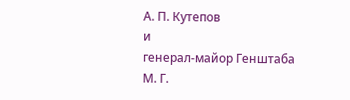А. П. Кутепов
и
генерал-майор Генштаба
М. Г.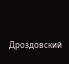Дроздовский